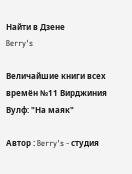Найти в Дзене
Berry's

Величайшие книги всех времён №11 Вирджиния Вулф: "На маяк"

Автор : Berry's - студия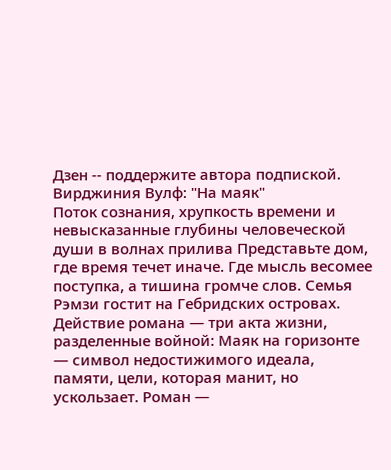Дзен -- поддержите автора подпиской. Вирджиния Вулф: "На маяк"
Поток сознания, хрупкость времени и невысказанные глубины человеческой души в волнах прилива Представьте дом, где время течет иначе. Где мысль весомее поступка, а тишина громче слов. Семья Рэмзи гостит на Гебридских островах. Действие романа — три акта жизни, разделенные войной: Маяк на горизонте — символ недостижимого идеала, памяти, цели, которая манит, но ускользает. Роман —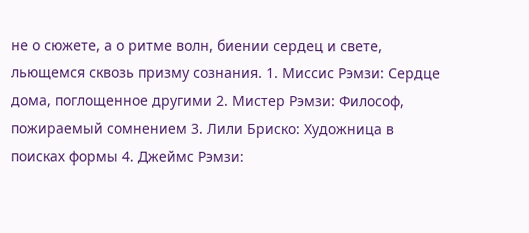не о сюжете, а о ритме волн, биении сердец и свете, льющемся сквозь призму сознания. 1. Миссис Рэмзи: Сердце дома, поглощенное другими 2. Мистер Рэмзи: Философ, пожираемый сомнением 3. Лили Бриско: Художница в поисках формы 4. Джеймс Рэмзи: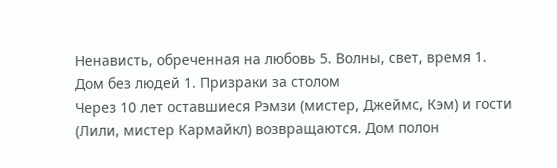Ненависть, обреченная на любовь 5. Волны, свет, время 1. Дом без людей 1. Призраки за столом
Через 10 лет оставшиеся Рэмзи (мистер, Джеймс, Кэм) и гости (Лили, мистер Кармайкл) возвращаются. Дом полон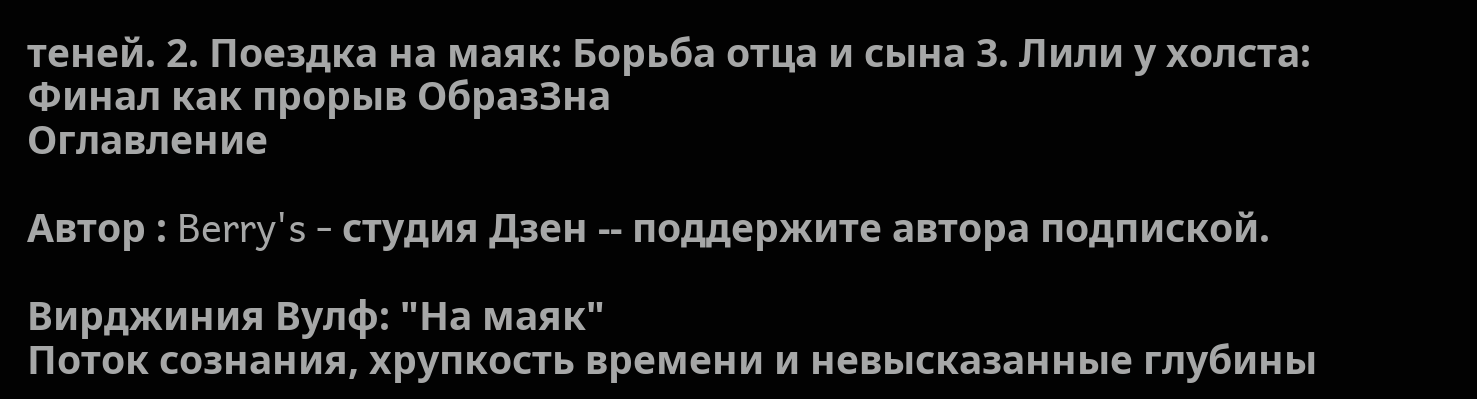теней. 2. Поездка на маяк: Борьба отца и сына 3. Лили у холста: Финал как прорыв ОбразЗна
Оглавление

Автор : Berry's - студия Дзен -- поддержите автора подпиской.

Вирджиния Вулф: "На маяк"
Поток сознания, хрупкость времени и невысказанные глубины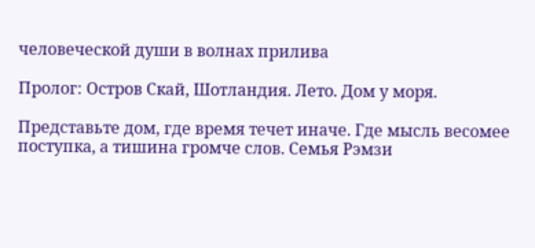человеческой души в волнах прилива

Пролог: Остров Скай, Шотландия. Лето. Дом у моря.

Представьте дом, где время течет иначе. Где мысль весомее поступка, а тишина громче слов. Семья Рэмзи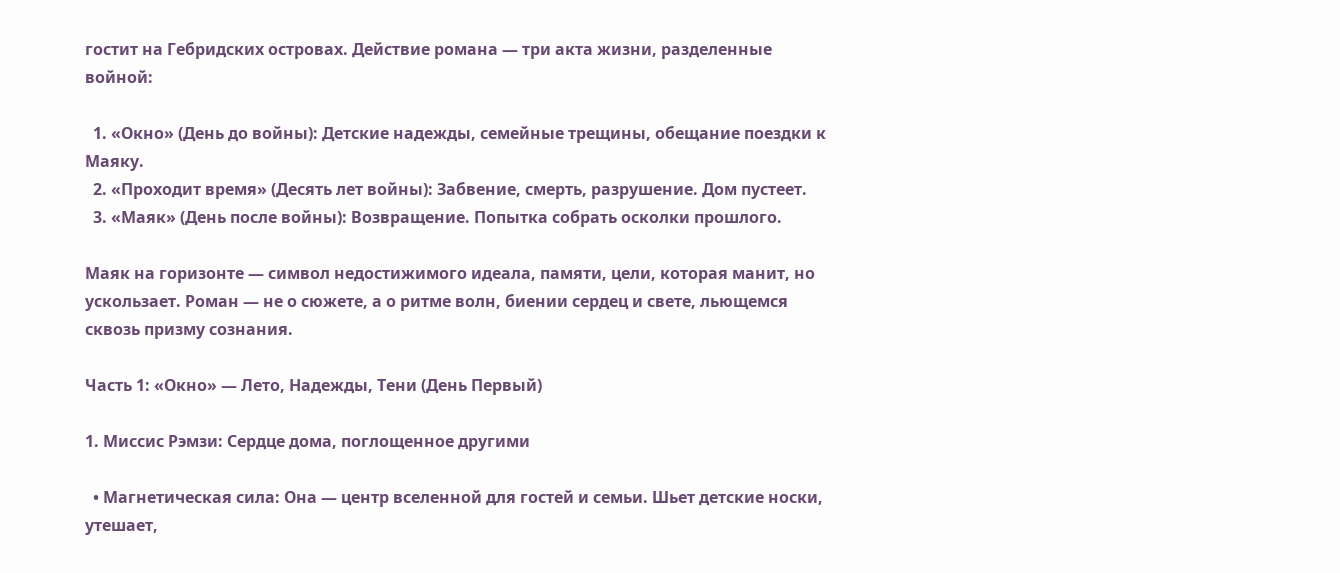гостит на Гебридских островах. Действие романа — три акта жизни, разделенные войной:

  1. «Окно» (День до войны): Детские надежды, семейные трещины, обещание поездки к Маяку.
  2. «Проходит время» (Десять лет войны): Забвение, смерть, разрушение. Дом пустеет.
  3. «Маяк» (День после войны): Возвращение. Попытка собрать осколки прошлого.

Маяк на горизонте — символ недостижимого идеала, памяти, цели, которая манит, но ускользает. Роман — не о сюжете, а о ритме волн, биении сердец и свете, льющемся сквозь призму сознания.

Часть 1: «Окно» — Лето, Надежды, Тени (День Первый)

1. Миссис Рэмзи: Сердце дома, поглощенное другими

  • Магнетическая сила: Она — центр вселенной для гостей и семьи. Шьет детские носки, утешает,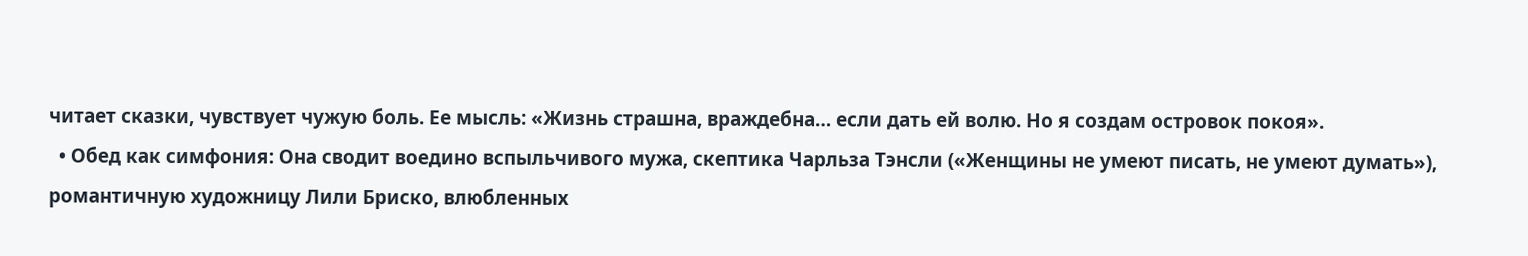читает сказки, чувствует чужую боль. Ее мысль: «Жизнь страшна, враждебна… если дать ей волю. Но я создам островок покоя».
  • Обед как симфония: Она сводит воедино вспыльчивого мужа, скептика Чарльза Тэнсли («Женщины не умеют писать, не умеют думать»), романтичную художницу Лили Бриско, влюбленных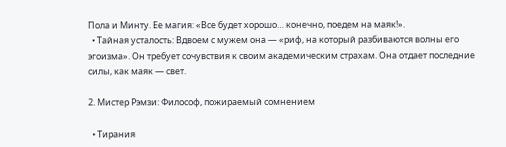Пола и Минту. Ее магия: «Все будет хорошо… конечно, поедем на маяк!».
  • Тайная усталость: Вдвоем с мужем она — «риф, на который разбиваются волны его эгоизма». Он требует сочувствия к своим академическим страхам. Она отдает последние силы, как маяк — свет.

2. Мистер Рэмзи: Философ, пожираемый сомнением

  • Тирания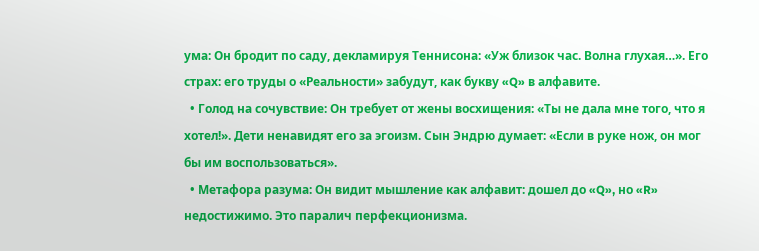ума: Он бродит по саду, декламируя Теннисона: «Уж близок час. Волна глухая…». Его страх: его труды о «Реальности» забудут, как букву «Q» в алфавите.
  • Голод на сочувствие: Он требует от жены восхищения: «Ты не дала мне того, что я хотел!». Дети ненавидят его за эгоизм. Сын Эндрю думает: «Если в руке нож, он мог бы им воспользоваться».
  • Метафора разума: Он видит мышление как алфавит: дошел до «Q», но «R» недостижимо. Это паралич перфекционизма.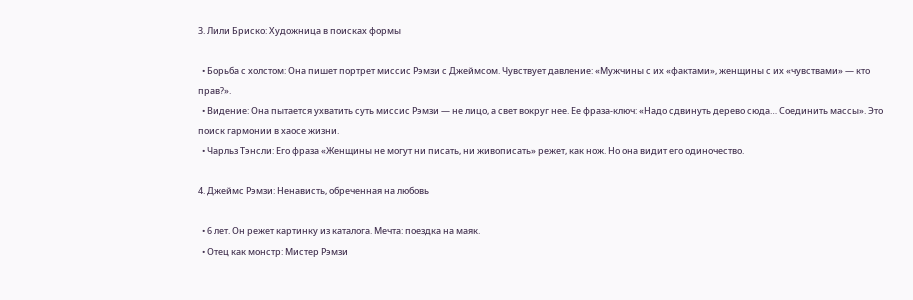3. Лили Бриско: Художница в поисках формы

  • Борьба с холстом: Она пишет портрет миссис Рэмзи с Джеймсом. Чувствует давление: «Мужчины с их «фактами», женщины с их «чувствами» — кто прав?».
  • Видение: Она пытается ухватить суть миссис Рэмзи — не лицо, а свет вокруг нее. Ее фраза-ключ: «Надо сдвинуть дерево сюда… Соединить массы». Это поиск гармонии в хаосе жизни.
  • Чарльз Тэнсли: Его фраза «Женщины не могут ни писать, ни живописать» режет, как нож. Но она видит его одиночество.

4. Джеймс Рэмзи: Ненависть, обреченная на любовь

  • 6 лет. Он режет картинку из каталога. Мечта: поездка на маяк.
  • Отец как монстр: Мистер Рэмзи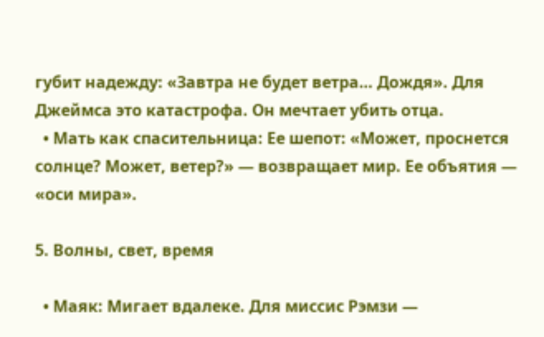губит надежду: «Завтра не будет ветра… Дождя». Для Джеймса это катастрофа. Он мечтает убить отца.
  • Мать как спасительница: Ее шепот: «Может, проснется солнце? Может, ветер?» — возвращает мир. Ее объятия — «оси мира».

5. Волны, свет, время

  • Маяк: Мигает вдалеке. Для миссис Рэмзи —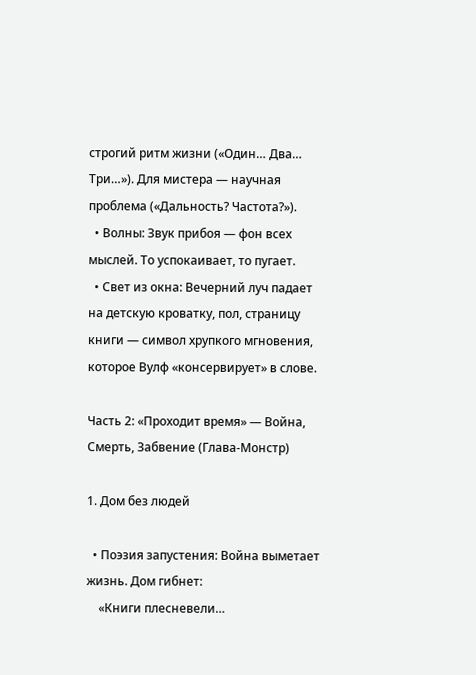строгий ритм жизни («Один… Два… Три…»). Для мистера — научная проблема («Дальность? Частота?»).
  • Волны: Звук прибоя — фон всех мыслей. То успокаивает, то пугает.
  • Свет из окна: Вечерний луч падает на детскую кроватку, пол, страницу книги — символ хрупкого мгновения, которое Вулф «консервирует» в слове.

Часть 2: «Проходит время» — Война, Смерть, Забвение (Глава-Монстр)

1. Дом без людей

  • Поэзия запустения: Война выметает жизнь. Дом гибнет:
    «Книги плесневели…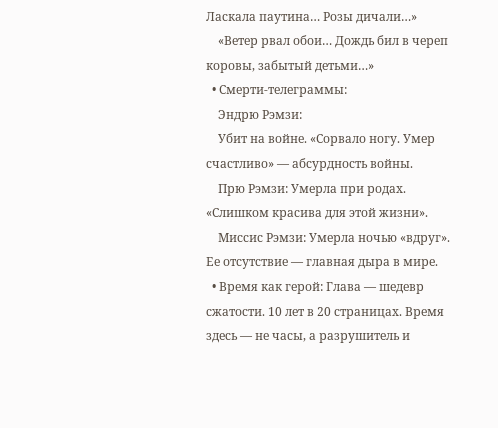Ласкала паутина… Розы дичали…»
    «Ветер рвал обои… Дождь бил в череп коровы, забытый детьми…»
  • Смерти-телеграммы:
    Эндрю Рэмзи:
    Убит на войне. «Сорвало ногу. Умер счастливо» — абсурдность войны.
    Прю Рэмзи: Умерла при родах. «Слишком красива для этой жизни».
    Миссис Рэмзи: Умерла ночью «вдруг». Ее отсутствие — главная дыра в мире.
  • Время как герой: Глава — шедевр сжатости. 10 лет в 20 страницах. Время здесь — не часы, а разрушитель и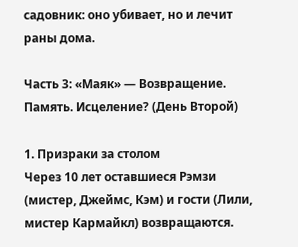садовник: оно убивает, но и лечит раны дома.

Часть 3: «Маяк» — Возвращение. Память. Исцеление? (День Второй)

1. Призраки за столом
Через 10 лет оставшиеся Рэмзи (мистер, Джеймс, Кэм) и гости (Лили, мистер Кармайкл) возвращаются.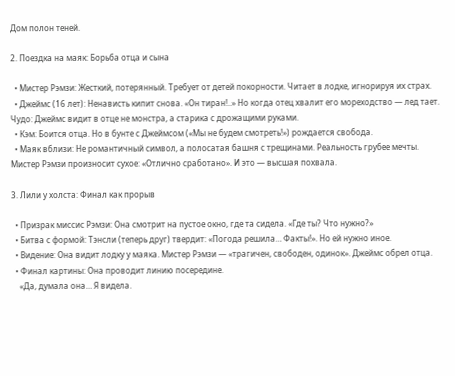Дом полон теней.

2. Поездка на маяк: Борьба отца и сына

  • Мистер Рэмзи: Жесткий, потерянный. Требует от детей покорности. Читает в лодке, игнорируя их страх.
  • Джеймс (16 лет): Ненависть кипит снова. «Он тиран!..» Но когда отец хвалит его мореходство — лед тает. Чудо: Джеймс видит в отце не монстра, а старика с дрожащими руками.
  • Кэм: Боится отца. Но в бунте с Джеймсом («Мы не будем смотреть!») рождается свобода.
  • Маяк вблизи: Не романтичный символ, а полосатая башня с трещинами. Реальность грубее мечты. Мистер Рэмзи произносит сухое: «Отлично сработано». И это — высшая похвала.

3. Лили у холста: Финал как прорыв

  • Призрак миссис Рэмзи: Она смотрит на пустое окно, где та сидела. «Где ты? Что нужно?»
  • Битва с формой: Тэнсли (теперь друг) твердит: «Погода решила… Факты!». Но ей нужно иное.
  • Видение: Она видит лодку у маяка. Мистер Рэмзи — «трагичен, свободен, одинок». Джеймс обрел отца.
  • Финал картины: Она проводит линию посередине.
    «Да, думала она… Я видела.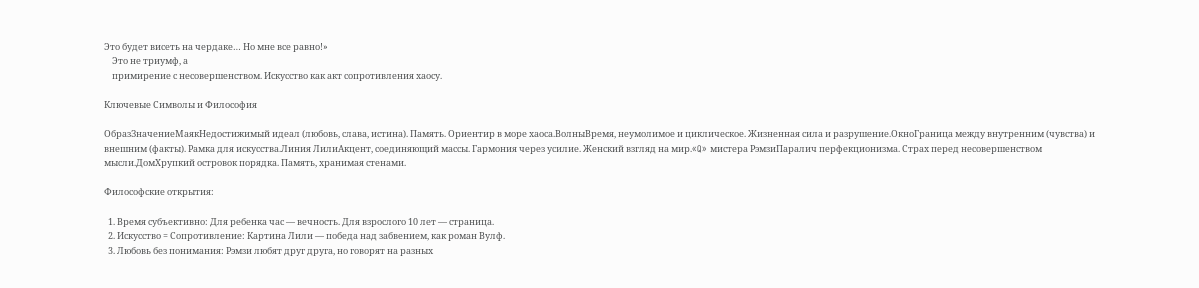Это будет висеть на чердаке… Но мне все равно!»
    Это не триумф, а
    примирение с несовершенством. Искусство как акт сопротивления хаосу.

Ключевые Символы и Философия

ОбразЗначениеМаякНедостижимый идеал (любовь, слава, истина). Память. Ориентир в море хаоса.ВолныВремя, неумолимое и циклическое. Жизненная сила и разрушение.ОкноГраница между внутренним (чувства) и внешним (факты). Рамка для искусства.Линия ЛилиАкцент, соединяющий массы. Гармония через усилие. Женский взгляд на мир.«Q» мистера РэмзиПаралич перфекционизма. Страх перед несовершенством мысли.ДомХрупкий островок порядка. Память, хранимая стенами.

Философские открытия:

  1. Время субъективно: Для ребенка час — вечность. Для взрослого 10 лет — страница.
  2. Искусство = Сопротивление: Картина Лили — победа над забвением, как роман Вулф.
  3. Любовь без понимания: Рэмзи любят друг друга, но говорят на разных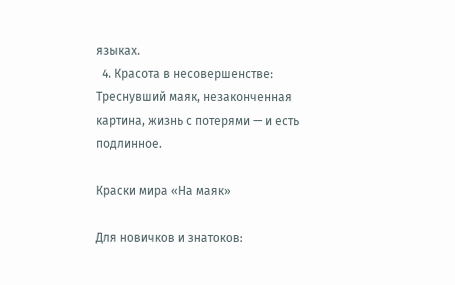языках.
  4. Красота в несовершенстве: Треснувший маяк, незаконченная картина, жизнь с потерями — и есть подлинное.

Краски мира «На маяк»

Для новичков и знатоков: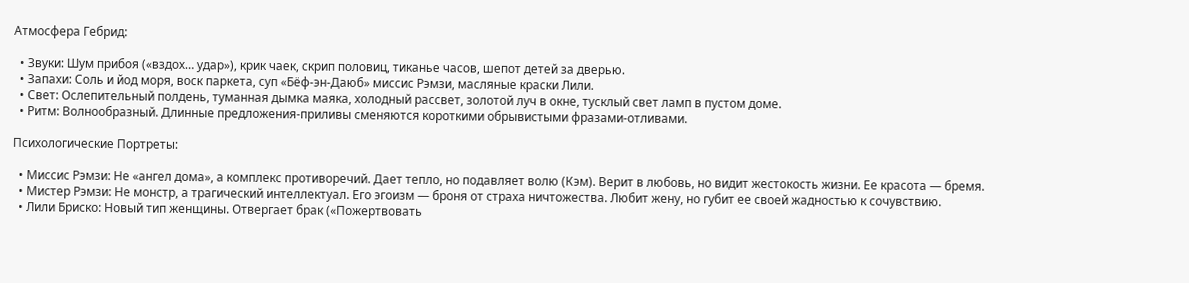Атмосфера Гебрид:

  • Звуки: Шум прибоя («вздох… удар»), крик чаек, скрип половиц, тиканье часов, шепот детей за дверью.
  • Запахи: Соль и йод моря, воск паркета, суп «Бёф-эн-Даюб» миссис Рэмзи, масляные краски Лили.
  • Свет: Ослепительный полдень, туманная дымка маяка, холодный рассвет, золотой луч в окне, тусклый свет ламп в пустом доме.
  • Ритм: Волнообразный. Длинные предложения-приливы сменяются короткими обрывистыми фразами-отливами.

Психологические Портреты:

  • Миссис Рэмзи: Не «ангел дома», а комплекс противоречий. Дает тепло, но подавляет волю (Кэм). Верит в любовь, но видит жестокость жизни. Ее красота — бремя.
  • Мистер Рэмзи: Не монстр, а трагический интеллектуал. Его эгоизм — броня от страха ничтожества. Любит жену, но губит ее своей жадностью к сочувствию.
  • Лили Бриско: Новый тип женщины. Отвергает брак («Пожертвовать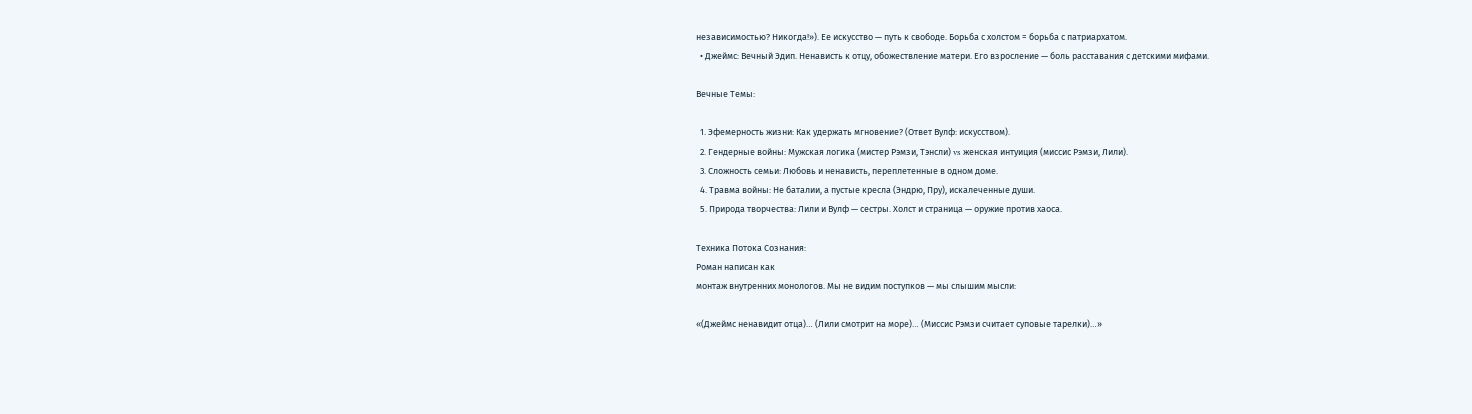независимостью? Никогда!»). Ее искусство — путь к свободе. Борьба с холстом = борьба с патриархатом.
  • Джеймс: Вечный Эдип. Ненависть к отцу, обожествление матери. Его взросление — боль расставания с детскими мифами.

Вечные Темы:

  1. Эфемерность жизни: Как удержать мгновение? (Ответ Вулф: искусством).
  2. Гендерные войны: Мужская логика (мистер Рэмзи, Тэнсли) vs женская интуиция (миссис Рэмзи, Лили).
  3. Сложность семьи: Любовь и ненависть, переплетенные в одном доме.
  4. Травма войны: Не баталии, а пустые кресла (Эндрю, Пру), искалеченные души.
  5. Природа творчества: Лили и Вулф — сестры. Холст и страница — оружие против хаоса.

Техника Потока Сознания:
Роман написан как
монтаж внутренних монологов. Мы не видим поступков — мы слышим мысли:

«(Джеймс ненавидит отца)… (Лили смотрит на море)… (Миссис Рэмзи считает суповые тарелки)…»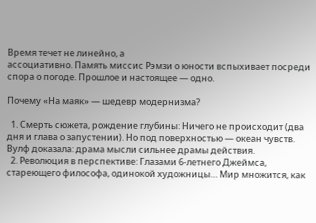Время течет не линейно, а
ассоциативно. Память миссис Рэмзи о юности вспыхивает посреди спора о погоде. Прошлое и настоящее — одно.

Почему «На маяк» — шедевр модернизма?

  1. Смерть сюжета, рождение глубины: Ничего не происходит (два дня и глава о запустении). Но под поверхностью — океан чувств. Вулф доказала: драма мысли сильнее драмы действия.
  2. Революция в перспективе: Глазами 6-летнего Джеймса, стареющего философа, одинокой художницы… Мир множится, как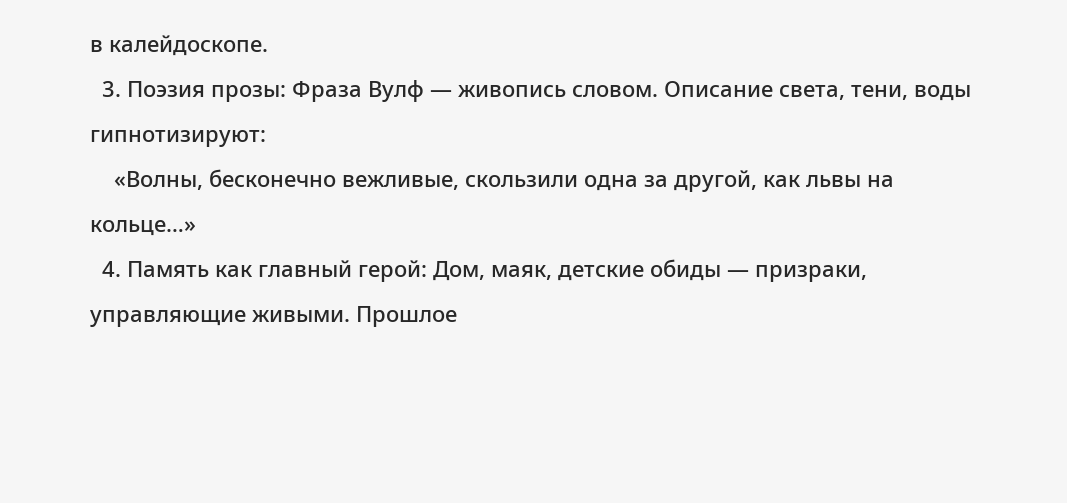в калейдоскопе.
  3. Поэзия прозы: Фраза Вулф — живопись словом. Описание света, тени, воды гипнотизируют:
    «Волны, бесконечно вежливые, скользили одна за другой, как львы на кольце…»
  4. Память как главный герой: Дом, маяк, детские обиды — призраки, управляющие живыми. Прошлое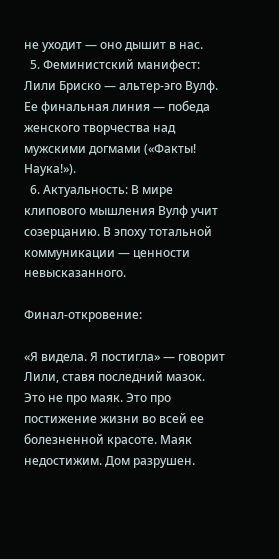не уходит — оно дышит в нас.
  5. Феминистский манифест: Лили Бриско — альтер-эго Вулф. Ее финальная линия — победа женского творчества над мужскими догмами («Факты! Наука!»).
  6. Актуальность: В мире клипового мышления Вулф учит созерцанию. В эпоху тотальной коммуникации — ценности невысказанного.

Финал-откровение:

«Я видела. Я постигла» — говорит Лили, ставя последний мазок.
Это не про маяк. Это про
постижение жизни во всей ее болезненной красоте. Маяк недостижим. Дом разрушен.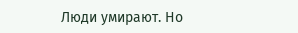Люди умирают. Но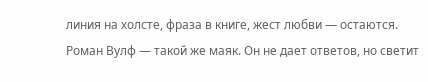линия на холсте, фраза в книге, жест любви — остаются. Роман Вулф — такой же маяк. Он не дает ответов, но светит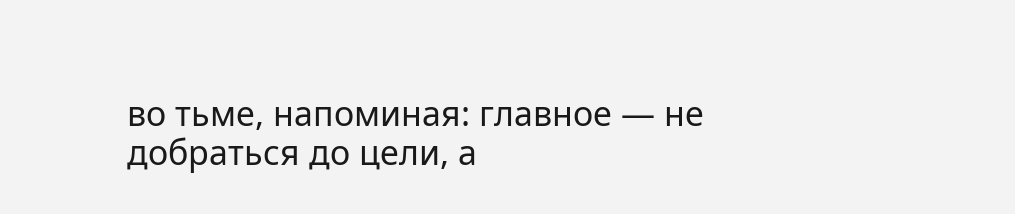во тьме, напоминая: главное — не добраться до цели, а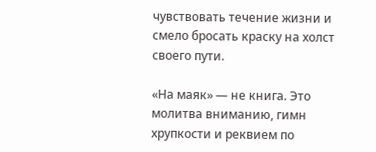чувствовать течение жизни и смело бросать краску на холст своего пути.

«На маяк» — не книга. Это молитва вниманию, гимн хрупкости и реквием по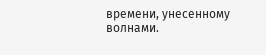времени, унесенному волнами.